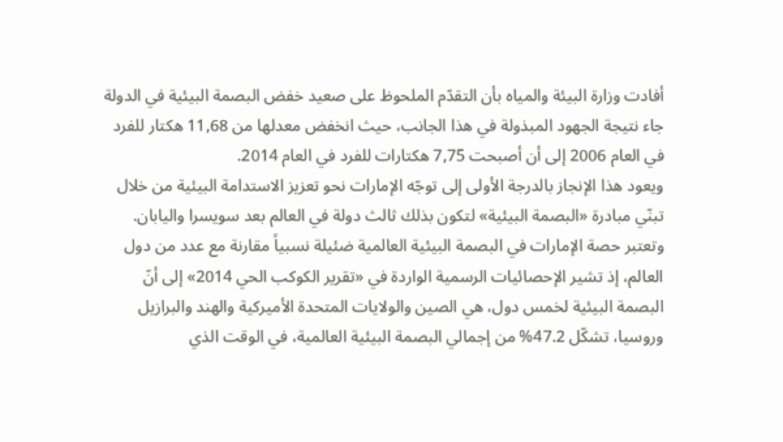أفادت وزارة البيئة والمياه بأن التقدّم الملحوظ على صعيد خفض البصمة البيئية في الدولة جاء نتيجة الجهود المبذولة في هذا الجانب، حيث انخفض معدلها من 11,68 هكتار للفرد في العام 2006 إلى أن أصبحت 7,75 هكتارات للفرد في العام 2014.
ويعود هذا الإنجاز بالدرجة الأولى إلى توجّه الإمارات نحو تعزيز الاستدامة البيئية من خلال تبنّي مبادرة «البصمة البيئية» لتكون بذلك ثالث دولة في العالم بعد سويسرا واليابان.
وتعتبر حصة الإمارات في البصمة البيئية العالمية ضئيلة نسبياً مقارنة مع عدد من دول العالم، إذ تشير الإحصائيات الرسمية الواردة في «تقرير الكوكب الحي 2014» إلى أنّ البصمة البيئية لخمس دول، هي الصين والولايات المتحدة الأميركية والهند والبرازيل وروسيا، تشكّل 47.2% من إجمالي البصمة البيئية العالمية، في الوقت الذي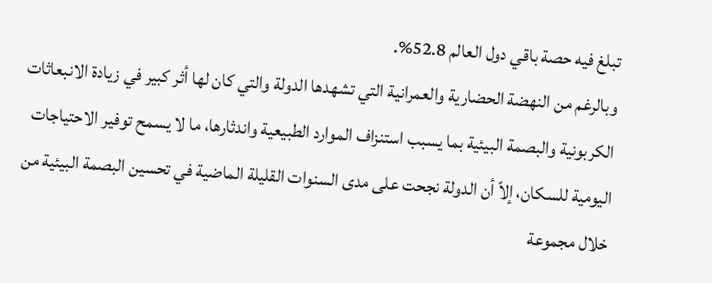تبلغ فيه حصة باقي دول العالم 52.8%.
وبالرغم من النهضة الحضارية والعمرانية التي تشهدها الدولة والتي كان لها أثر كبير في زيادة الانبعاثات الكربونية والبصمة البيئية بما يسبب استنزاف الموارد الطبيعية واندثارها، ما لا يسمح توفير الاحتياجات اليومية للسكان، إلاّ أن الدولة نجحت على مدى السنوات القليلة الماضية في تحسين البصمة البيئية من خلال مجموعة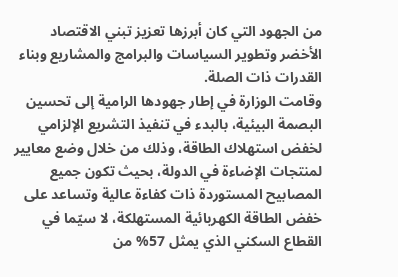من الجهود التي كان أبرزها تعزيز تبني الاقتصاد الأخضر وتطوير السياسات والبرامج والمشاريع وبناء القدرات ذات الصلة.
وقامت الوزارة في إطار جهودها الرامية إلى تحسين البصمة البيئية، بالبدء في تنفيذ التشريع الإلزامي لخفض استهلاك الطاقة، وذلك من خلال وضع معايير لمنتجات الإضاءة في الدولة، بحيث تكون جميع المصابيح المستوردة ذات كفاءة عالية وتساعد على خفض الطاقة الكهربائية المستهلكة، لا سيّما في القطاع السكني الذي يمثل 57% من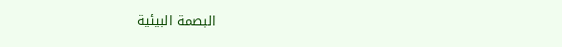البصمة البيئية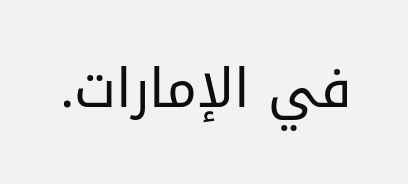في الإمارات.